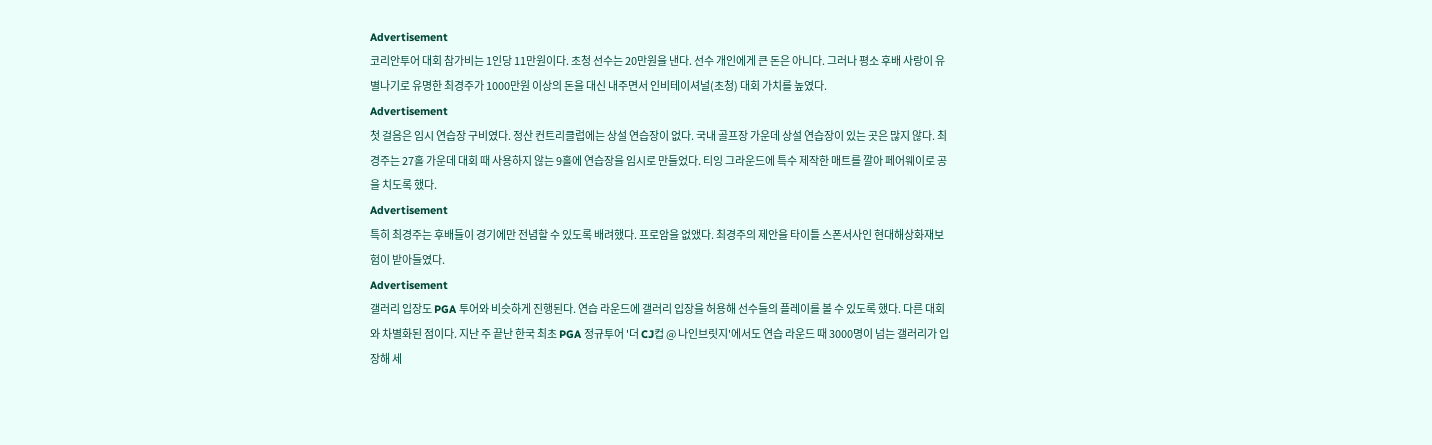Advertisement
코리안투어 대회 참가비는 1인당 11만원이다. 초청 선수는 20만원을 낸다. 선수 개인에게 큰 돈은 아니다. 그러나 평소 후배 사랑이 유별나기로 유명한 최경주가 1000만원 이상의 돈을 대신 내주면서 인비테이셔널(초청) 대회 가치를 높였다.
Advertisement
첫 걸음은 임시 연습장 구비였다. 정산 컨트리클럽에는 상설 연습장이 없다. 국내 골프장 가운데 상설 연습장이 있는 곳은 많지 않다. 최경주는 27홀 가운데 대회 때 사용하지 않는 9홀에 연습장을 임시로 만들었다. 티잉 그라운드에 특수 제작한 매트를 깔아 페어웨이로 공을 치도록 했다.
Advertisement
특히 최경주는 후배들이 경기에만 전념할 수 있도록 배려했다. 프로암을 없앴다. 최경주의 제안을 타이틀 스폰서사인 현대해상화재보험이 받아들였다.
Advertisement
갤러리 입장도 PGA 투어와 비슷하게 진행된다. 연습 라운드에 갤러리 입장을 허용해 선수들의 플레이를 볼 수 있도록 했다. 다른 대회와 차별화된 점이다. 지난 주 끝난 한국 최초 PGA 정규투어 '더 CJ컵 @ 나인브릿지'에서도 연습 라운드 때 3000명이 넘는 갤러리가 입장해 세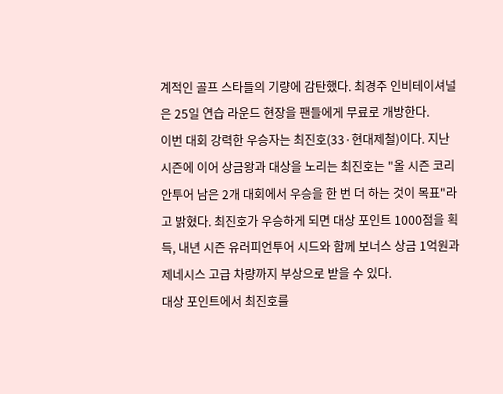계적인 골프 스타들의 기량에 감탄했다. 최경주 인비테이셔널은 25일 연습 라운드 현장을 팬들에게 무료로 개방한다.
이번 대회 강력한 우승자는 최진호(33·현대제철)이다. 지난 시즌에 이어 상금왕과 대상을 노리는 최진호는 "올 시즌 코리안투어 남은 2개 대회에서 우승을 한 번 더 하는 것이 목표"라고 밝혔다. 최진호가 우승하게 되면 대상 포인트 1000점을 획득, 내년 시즌 유러피언투어 시드와 함께 보너스 상금 1억원과 제네시스 고급 차량까지 부상으로 받을 수 있다.
대상 포인트에서 최진호를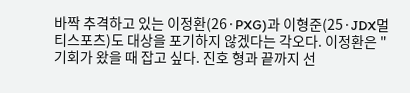바짝 추격하고 있는 이정환(26·PXG)과 이형준(25·JDX멀티스포츠)도 대상을 포기하지 않겠다는 각오다. 이정환은 "기회가 왔을 때 잡고 싶다. 진호 형과 끝까지 선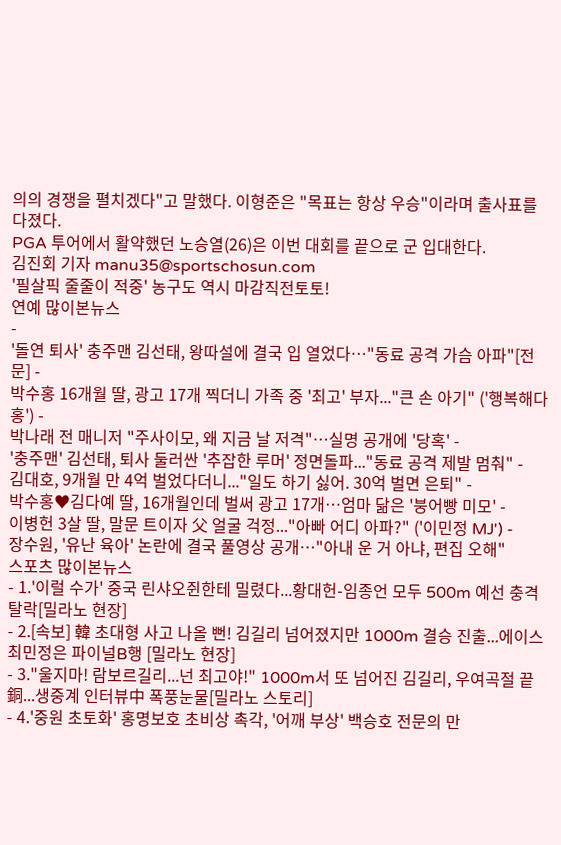의의 경쟁을 펼치겠다"고 말했다. 이형준은 "목표는 항상 우승"이라며 출사표를 다졌다.
PGA 투어에서 활약했던 노승열(26)은 이번 대회를 끝으로 군 입대한다.
김진회 기자 manu35@sportschosun.com
'필살픽 줄줄이 적중' 농구도 역시 마감직전토토!
연예 많이본뉴스
-
'돌연 퇴사' 충주맨 김선태, 왕따설에 결국 입 열었다…"동료 공격 가슴 아파"[전문] -
박수홍 16개월 딸, 광고 17개 찍더니 가족 중 '최고' 부자..."큰 손 아기" ('행복해다홍') -
박나래 전 매니저 "주사이모, 왜 지금 날 저격"…실명 공개에 '당혹' -
'충주맨' 김선태, 퇴사 둘러싼 '추잡한 루머' 정면돌파..."동료 공격 제발 멈춰" -
김대호, 9개월 만 4억 벌었다더니..."일도 하기 싫어. 30억 벌면 은퇴" -
박수홍♥김다예 딸, 16개월인데 벌써 광고 17개…엄마 닮은 '붕어빵 미모' -
이병헌 3살 딸, 말문 트이자 父 얼굴 걱정..."아빠 어디 아파?" ('이민정 MJ') -
장수원, '유난 육아' 논란에 결국 풀영상 공개…"아내 운 거 아냐, 편집 오해"
스포츠 많이본뉴스
- 1.'이럴 수가' 중국 린샤오쥔한테 밀렸다...황대헌-임종언 모두 500m 예선 충격 탈락[밀라노 현장]
- 2.[속보] 韓 초대형 사고 나올 뻔! 김길리 넘어졌지만 1000m 결승 진출...에이스 최민정은 파이널B행 [밀라노 현장]
- 3."울지마! 람보르길리...넌 최고야!" 1000m서 또 넘어진 김길리, 우여곡절 끝 銅...생중계 인터뷰中 폭풍눈물[밀라노 스토리]
- 4.'중원 초토화' 홍명보호 초비상 촉각, '어깨 부상' 백승호 전문의 만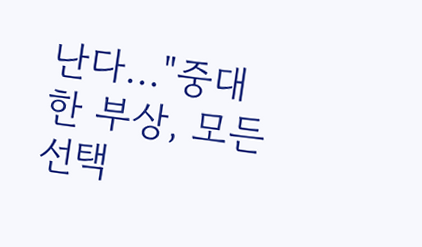난다..."중대한 부상, 모든 선택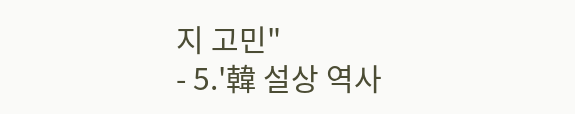지 고민"
- 5.'韓 설상 역사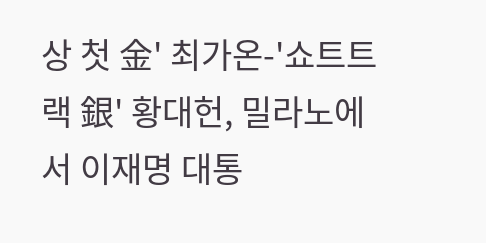상 첫 金' 최가온-'쇼트트랙 銀' 황대헌, 밀라노에서 이재명 대통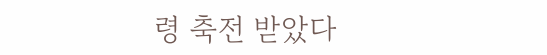령 축전 받았다